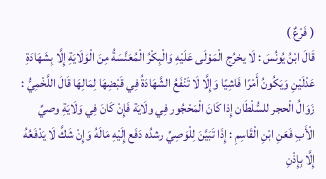( فَرْعٌ )
قَالَ ابْنُ يُونُسَ : لَا يخرُج الْمَوْلَى عَلَيْهِ وَالْبِكْرُ الْمُعَنَّسَةُ مِنَ الْوَلَايَةِ إِلَّا بِشَهَادَةِ عَدْلَيْنِ وَيَكُونُ أَمْرًا فَاشِيًا وَإِلَّا لَا تَنْفَعُ الشَّهَادَةُ فِي قَبْضِهَا لِمَالِهَا قَالَ اللَّخْمِيُّ : زَوَالُ الْحجر للسُّلْطَان إِذا كَانَ الْمَحْجُور فِي ولَايَة فَإِنْ كَانَ فِي وَلَايَةِ وصيِّ الْأَبِ فَعَنِ ابْنِ الْقَاسِمِ : إِذَا تَبَيَّنَ لِلْوَصِيِّ رشدُه دَفَع إِلَيْهِ مَالَهُ وَإِنْ شَكَّ لَا يَدْفَعُهُ إِلَّا بِإِذْنِ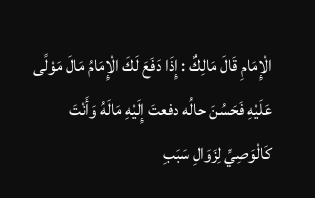الْإِمَامِ قَالَ مَالِكٌ : إِذَا دَفَعَ لَكَ الْإِمَامُ مَالَ مَوْلًى عَلَيْهِ فَحَسُنَ حالُه دفعتَ إِلَيْهِ مَالَهُ وَأَنْتَ كَالْوَصِيِّ لِزَوَالِ سَبَبِ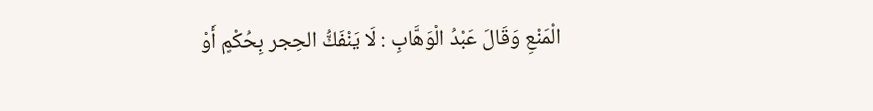الْمَنْعِ وَقَالَ عَبْدُ الْوَهَّابِ : لَا يَنْفَكُّ الحِجر بِحُكْمٍ أَوْ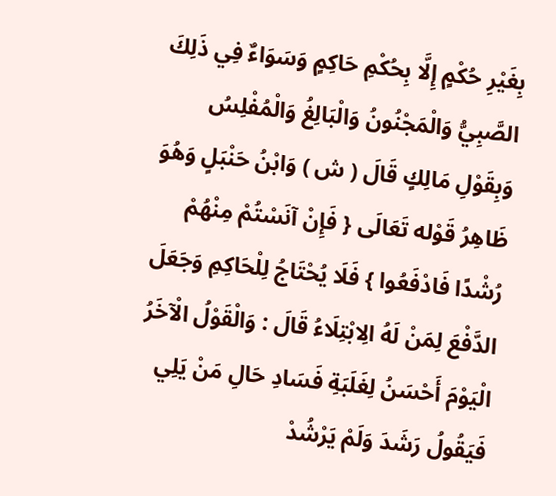بِغَيْرِ حُكْمٍ إِلَّا بِحُكْمِ حَاكِمٍ وَسَوَاءٌ فِي ذَلِكَ الصَّبِيُّ وَالْمَجْنُونُ وَالْبَالِغُ وَالْمُفْلِسُ وَبِقَوْلِ مَالِكٍ قَالَ ( ش ) وَابْنُ حَنْبَلٍ وَهُوَ ظَاهِرُ قَوْله تَعَالَى { فَإِنْ آنَسْتُمْ مِنْهُمْ رُشْدًا فَادْفَعُوا } فَلَا يُحْتَاجُ لِلْحَاكِمِ وَجَعَلَ الدَّفْعَ لِمَنْ لَهُ الِابْتِلَاءُ قَالَ : وَالْقَوْلُ الْآخَرُ الْيَوْمَ أَحْسَنُ لِغَلَبَةِ فَسَادِ حَالِ مَنْ يَلِي فَيَقُولُ رَشَدَ وَلَمْ يَرْشُدْ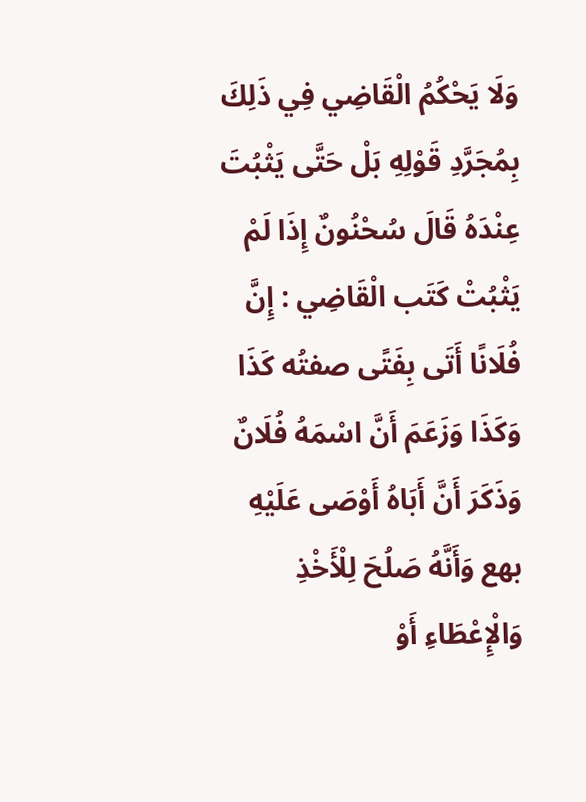وَلَا يَحْكُمُ الْقَاضِي فِي ذَلِكَ بِمُجَرَّدِ قَوْلِهِ بَلْ حَتَّى يَثْبُتَ عِنْدَهُ قَالَ سُحْنُونٌ إِذَا لَمْ يَثْبُتْ كَتَب الْقَاضِي : إِنَّ فُلَانًا أَتَى بِفَتًى صفتُه كَذَا وَكَذَا وَزَعَمَ أَنَّ اسْمَهُ فُلَانٌ وَذَكَرَ أَنَّ أَبَاهُ أَوْصَى عَلَيْهِ بهع وَأَنَّهُ صَلُحَ لِلْأَخْذِ وَالْإِعْطَاءِ أَوْ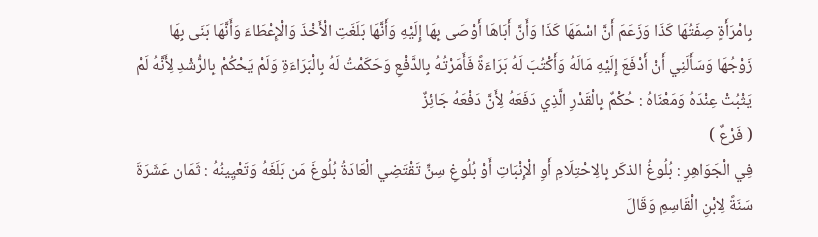بِامْرَأَةٍ صِفَتُهَا كَذَا وَزَعَمَ أَنَّ اسْمَهَا كَذَا وَأَنَّ أَبَاهَا أَوْصَى بِهَا إِلَيْهِ وَأَنَّهَا بَلَغَتِ الْأَخْذَ وَالْإِعْطَاءَ وَأَنَّهَا بَنَى بِهَا زَوْجُهَا وَسَأَلَنِي أَنْ أَدْفَعَ إِلَيْهِ مَالَهُ وَأَكْتُبَ لَهُ بَرَاءَةً فَأَمَرْتُهُ بِالدَّفْعِ وَحَكَمْتُ لَهُ بِالْبَرَاءَةِ وَلَمْ يَحْكُمْ بِالرُّشْدِ لِأَنَّهُ لَمْ يَثْبُتْ عِنْدَهُ وَمَعْنَاهُ : حُكْمٌ بِالْقَدْرِ الَّذِي دَفَعَهُ لِأَنَّ دَفْعَهُ جَائِزٌ
( فَرْعٌ )
فِي الْجَوَاهِرِ : بُلُوغُ الذكَر بِالِاحْتِلَامِ أَوِ الْإِنْبَاتِ أَوْ بُلُوغِ سِنٍّ تَقْتَضِي الْعَادَةُ بُلُوغَ مَن بَلَغَهُ وَتَعْيِينُهُ : ثَمَان عَشَرَةَ سَنَةً لِابْنِ الْقَاسِمِ وَقَالَ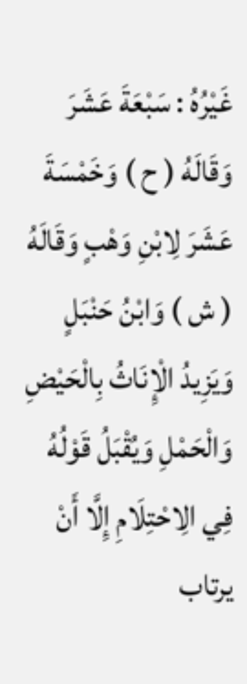غَيْرُهُ : سَبْعَةَ عَشَرَ وَقَالَهُ ( ح ) وَخَمْسَةَ عَشَرَ لِابْنِ وَهْبٍ وَقَالَهُ ( ش ) وَابْنُ حَنْبَلٍ وَيَزِيدُ الْإِنَاثُ بِالْحَيْضِ وَالْحَمْلِ وَيُقْبَلُ قَوْلُهُ فِي الِاحْتِلَامِ إِلَّا أَنْ يرتاب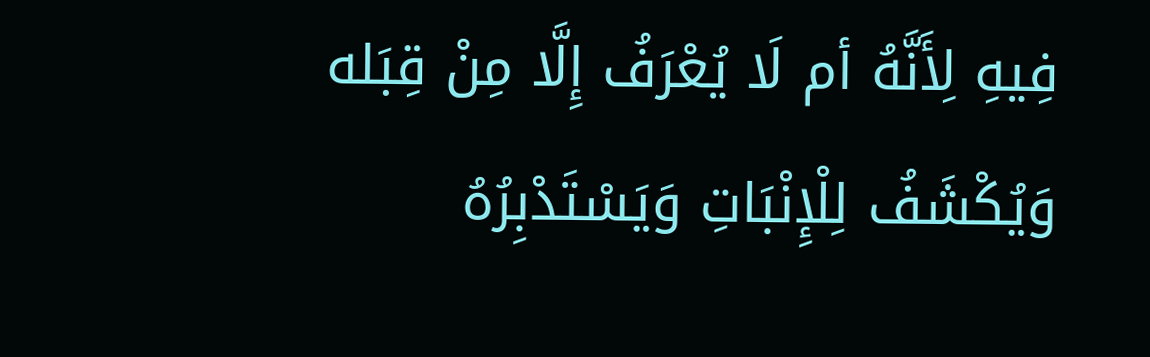فِيهِ لِأَنَّهُ أم لَا يُعْرَفُ إِلَّا مِنْ قِبَله وَيُكْشَفُ لِلْإِنْبَاتِ وَيَسْتَدْبِرُهُ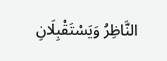النَّاظِرُ وَيَسْتَقْبِلَانِ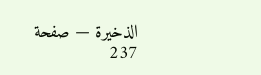الذخيرة — صفحة 237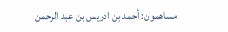مساهمون: أحمد بن ادريس بن عبد الرحمن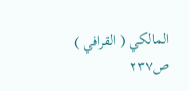المالكي ( القرافي )
ص٢٣٧